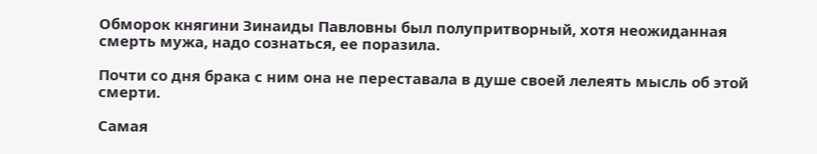Обморок княгини Зинаиды Павловны был полупритворный, хотя неожиданная смерть мужа, надо сознаться, ее поразила.

Почти со дня брака с ним она не переставала в душе своей лелеять мысль об этой смерти.

Самая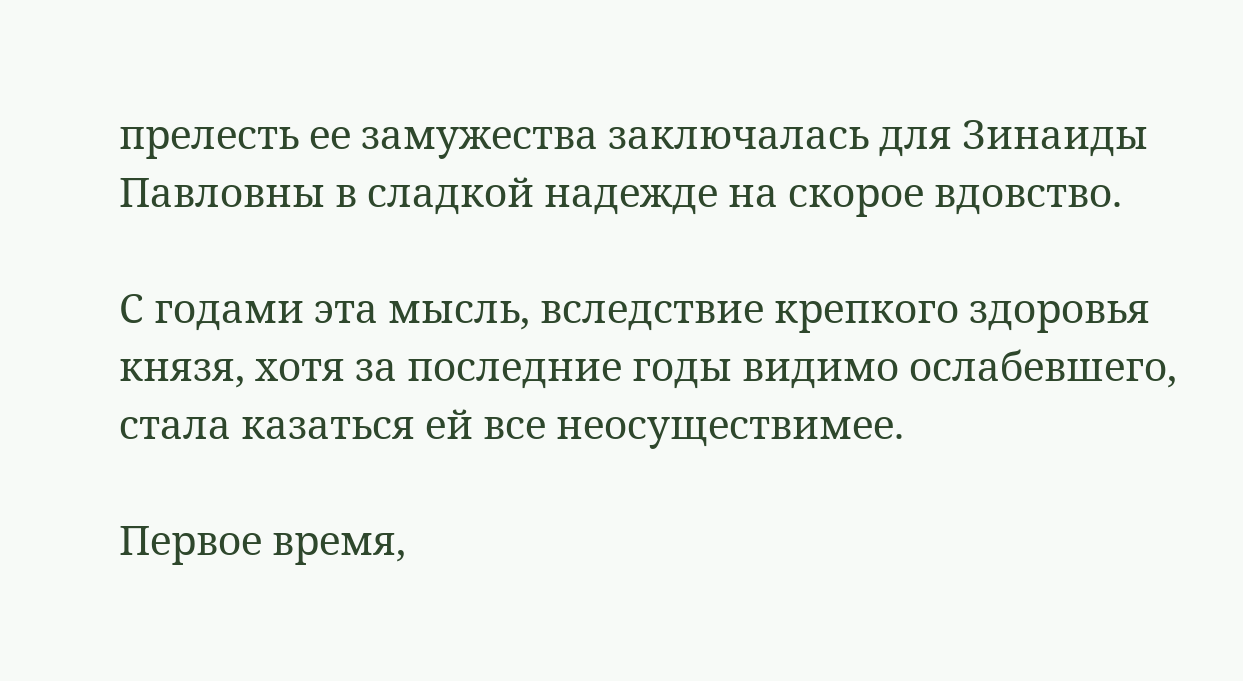прелесть ее замужества заключалась для Зинаиды Павловны в сладкой надежде на скорое вдовство.

С годами эта мысль, вследствие крепкого здоровья князя, хотя за последние годы видимо ослабевшего, стала казаться ей все неосуществимее.

Первое время,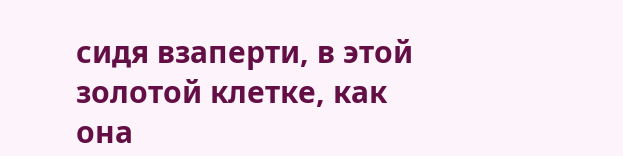сидя взаперти, в этой золотой клетке, как она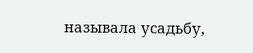называла усадьбу,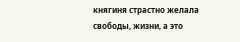княгиня страстно желала свободы, жизни, а это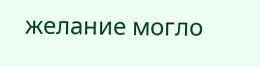желание могло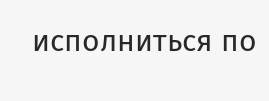исполниться по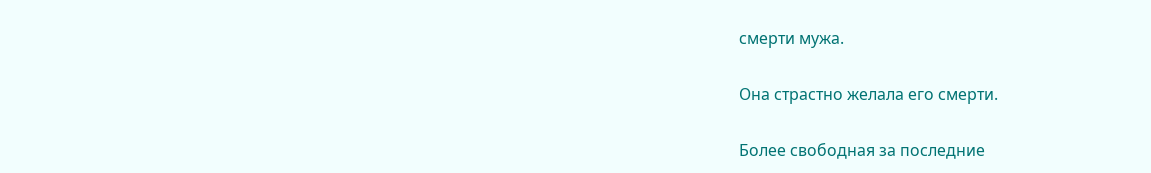смерти мужа.

Она страстно желала его смерти.

Более свободная за последние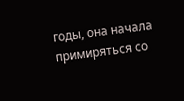годы, она начала примиряться со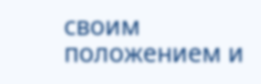своим положением и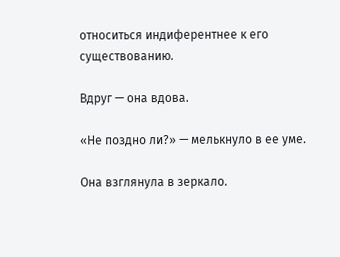относиться индиферентнее к его существованию.

Вдруг — она вдова.

«Не поздно ли?» — мелькнуло в ее уме.

Она взглянула в зеркало.